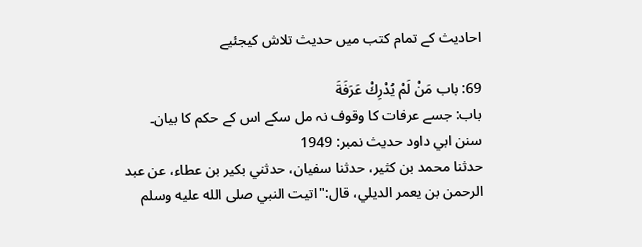احادیث کے تمام کتب میں حدیث تلاش کیجئیے

69: باب مَنْ لَمْ يُدْرِكْ عَرَفَةَ
باب: جسے عرفات کا وقوف نہ مل سکے اس کے حکم کا بیان۔
سنن ابي داود حدیث نمبر: 1949
حدثنا محمد بن كثير، حدثنا سفيان، حدثني بكير بن عطاء، عن عبد الرحمن بن يعمر الديلي، قال:"اتيت النبي صلى الله عليه وسلم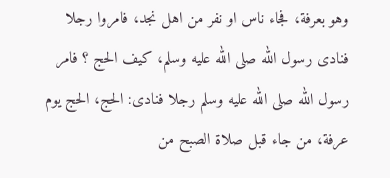وهو بعرفة، فجاء ناس او نفر من اهل نجد، فامروا رجلا فنادى رسول الله صلى الله عليه وسلم، كيف الحج ؟ فامر رسول الله صلى الله عليه وسلم رجلا فنادى: الحج، الحج يوم عرفة، من جاء قبل صلاة الصبح من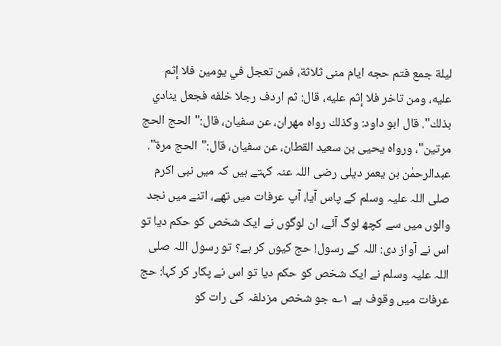ليلة جمع فتم حجه ايام منى ثلاثة، فمن تعجل في يومين فلا إثم عليه، ومن تاخر فلا إثم عليه، قال: ثم اردف رجلا خلفه فجعل ينادي بذلك". قال ابو داود: وكذلك رواه مهران، عن سفيان، قال:"الحج الحج مرتين"، ورواه يحيى بن سعيد القطان، عن سفيان، قال:"الحج مرة".
عبدالرحمٰن بن یعمر دیلی رضی اللہ عنہ کہتے ہیں کہ میں نبی اکرم صلی اللہ علیہ وسلم کے پاس آیا، آپ عرفات میں تھے، اتنے میں نجد والوں میں سے کچھ لوگ آئے، ان لوگوں نے ایک شخص کو حکم دیا تو اس نے آواز دی: اللہ کے رسول! حج کیوں کر ہے؟ تو رسول اللہ صلی اللہ علیہ وسلم نے ایک شخص کو حکم دیا تو اس نے پکار کر کہا: حج عرفات میں وقوف ہے ۱؎ جو شخص مزدلفہ کی رات کو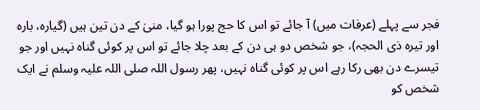فجر سے پہلے (عرفات میں) آ جائے تو اس کا حج پورا ہو گیا، منیٰ کے دن تین ہیں (گیارہ، بارہ اور تیرہ ذی الحجہ)، جو شخص دو ہی دن کے بعد چلا جائے تو اس پر کوئی گناہ نہیں اور جو تیسرے دن بھی رکا رہے اس پر کوئی گناہ نہیں، پھر رسول اللہ صلی اللہ علیہ وسلم نے ایک شخص کو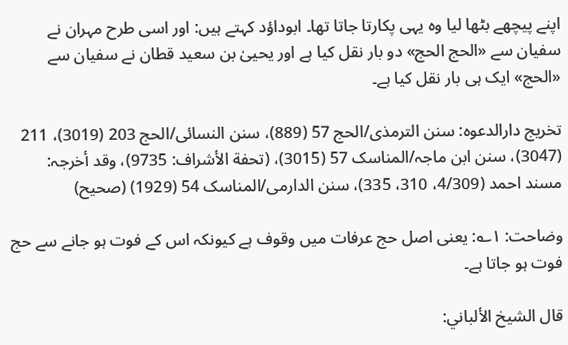اپنے پیچھے بٹھا لیا وہ یہی پکارتا جاتا تھا۔ ابوداؤد کہتے ہیں: اور اسی طرح مہران نے سفیان سے «الحج الحج» دو بار نقل کیا ہے اور یحییٰ بن سعید قطان نے سفیان سے «الحج» ایک ہی بار نقل کیا ہے۔

تخریج دارالدعوہ: سنن الترمذی/الحج 57 (889)، سنن النسائی/الحج 203 (3019)، 211 (3047)، سنن ابن ماجہ/المناسک 57 (3015)، (تحفة الأشراف: 9735)، وقد أخرجہ: مسند احمد (4/309، 310، 335)، سنن الدارمی/المناسک 54 (1929) (صحیح)

وضاحت: ۱؎: یعنی اصل حج عرفات میں وقوف ہے کیونکہ اس کے فوت ہو جانے سے حج فوت ہو جاتا ہے۔

قال الشيخ الألباني: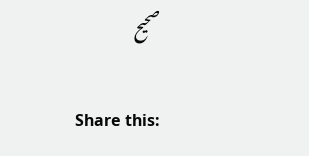صحيح

Share this: